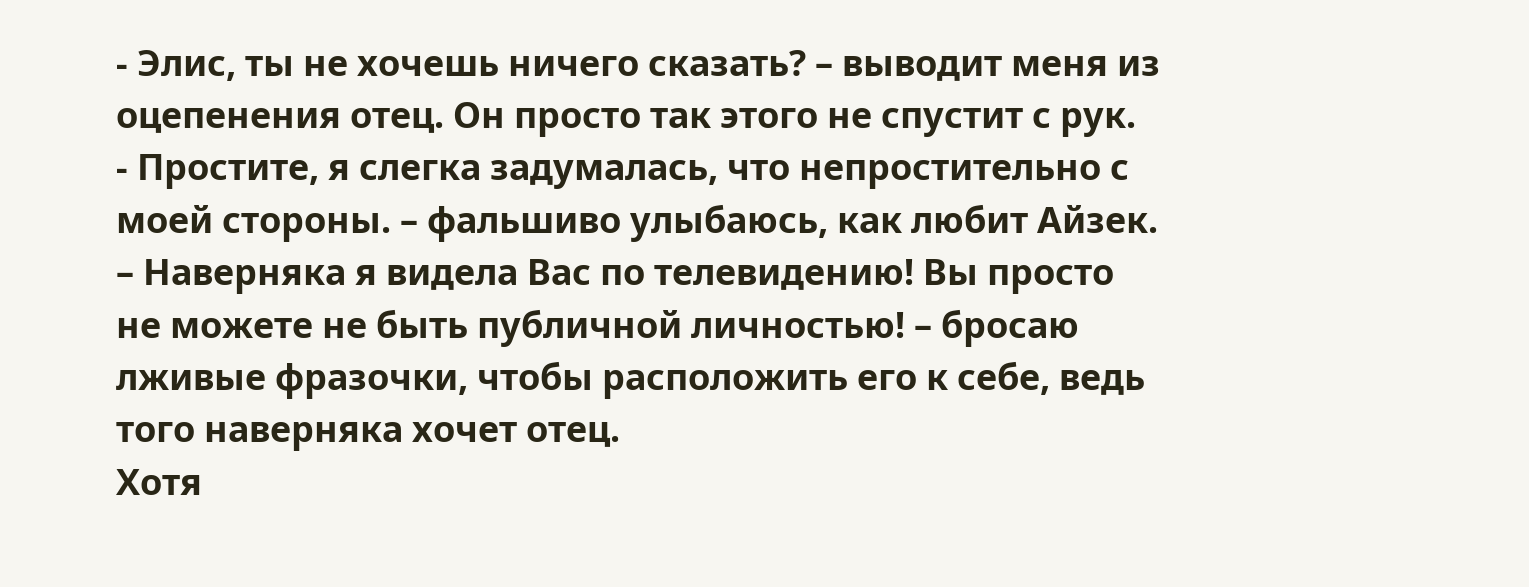- Элис, ты не хочешь ничего сказать? – выводит меня из оцепенения отец. Он просто так этого не спустит с рук.
- Простите, я слегка задумалась, что непростительно с моей стороны. – фальшиво улыбаюсь, как любит Айзек. – Наверняка я видела Вас по телевидению! Вы просто не можете не быть публичной личностью! – бросаю лживые фразочки, чтобы расположить его к себе, ведь того наверняка хочет отец.
Хотя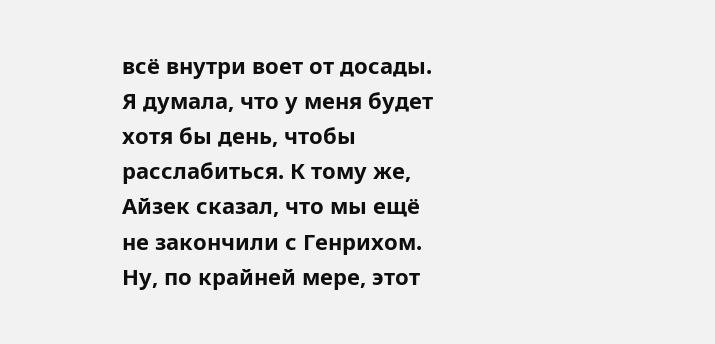всё внутри воет от досады. Я думала, что у меня будет хотя бы день, чтобы расслабиться. К тому же, Айзек сказал, что мы ещё не закончили с Генрихом. Ну, по крайней мере, этот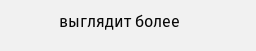выглядит более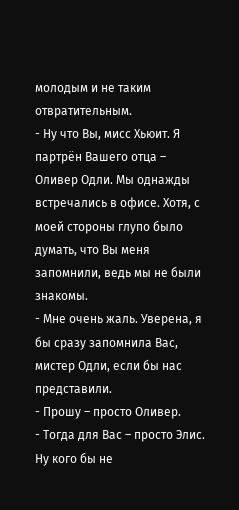молодым и не таким отвратительным.
- Ну что Вы, мисс Хьюит. Я партрён Вашего отца – Оливер Одли. Мы однажды встречались в офисе. Хотя, с моей стороны глупо было думать, что Вы меня запомнили, ведь мы не были знакомы.
- Мне очень жаль. Уверена, я бы сразу запомнила Вас, мистер Одли, если бы нас представили.
- Прошу – просто Оливер.
- Тогда для Вас – просто Элис.
Ну кого бы не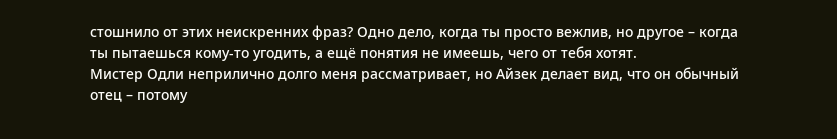стошнило от этих неискренних фраз? Одно дело, когда ты просто вежлив, но другое – когда ты пытаешься кому-то угодить, а ещё понятия не имеешь, чего от тебя хотят.
Мистер Одли неприлично долго меня рассматривает, но Айзек делает вид, что он обычный отец – потому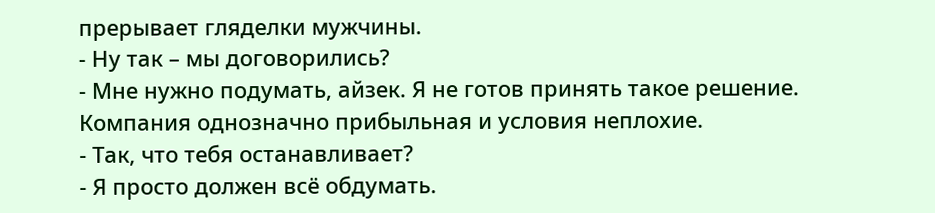прерывает гляделки мужчины.
- Ну так – мы договорились?
- Мне нужно подумать, айзек. Я не готов принять такое решение. Компания однозначно прибыльная и условия неплохие.
- Так, что тебя останавливает?
- Я просто должен всё обдумать.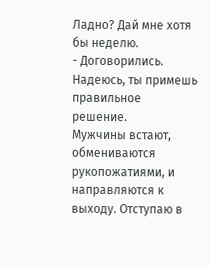Ладно? Дай мне хотя бы неделю.
- Договорились. Надеюсь, ты примешь правильное решение.
Мужчины встают, обмениваются рукопожатиями, и направляются к выходу. Отступаю в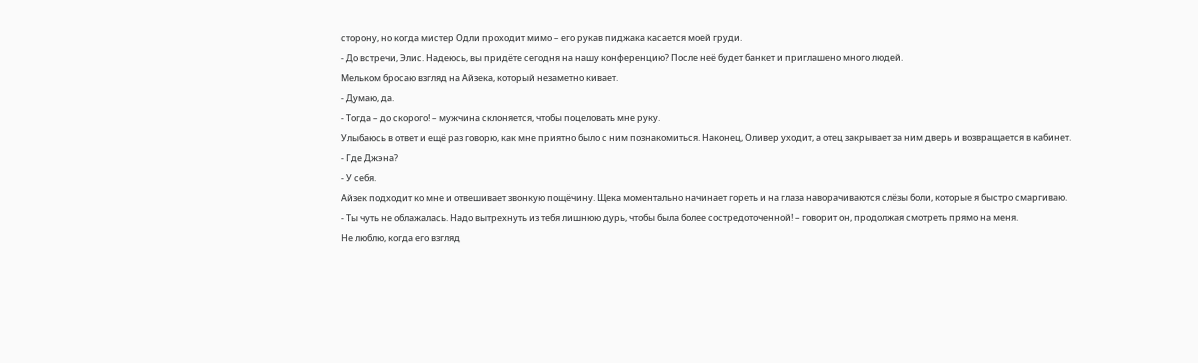сторону, но когда мистер Одли проходит мимо – его рукав пиджака касается моей груди.
- До встречи, Элис. Надеюсь, вы придёте сегодня на нашу конференцию? После неё будет банкет и приглашено много людей.
Мельком бросаю взгляд на Айзека, который незаметно кивает.
- Думаю, да.
- Тогда – до скорого! – мужчина склоняется, чтобы поцеловать мне руку.
Улыбаюсь в ответ и ещё раз говорю, как мне приятно было с ним познакомиться. Наконец, Оливер уходит, а отец закрывает за ним дверь и возвращается в кабинет.
- Где Джэна?
- У себя.
Айзек подходит ко мне и отвешивает звонкую пощёчину. Щека моментально начинает гореть и на глаза наворачиваются слёзы боли, которые я быстро смаргиваю.
- Ты чуть не облажалась. Надо вытрехнуть из тебя лишнюю дурь, чтобы была более состредоточенной! – говорит он, продолжая смотреть прямо на меня.
Не люблю, когда его взгляд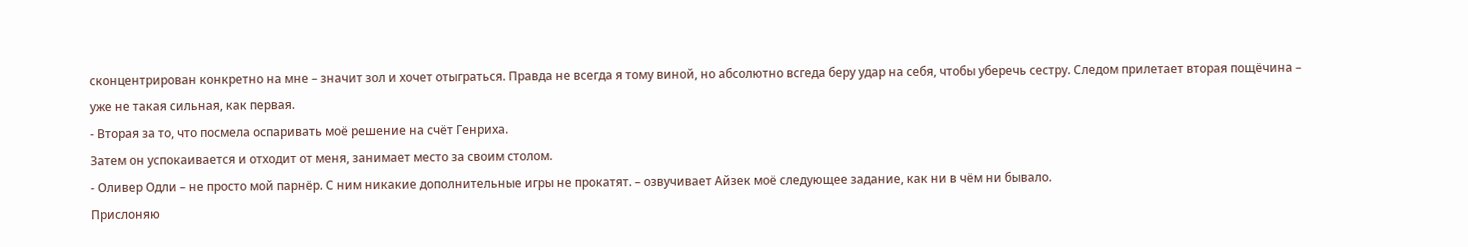сконцентрирован конкретно на мне – значит зол и хочет отыграться. Правда не всегда я тому виной, но абсолютно всгеда беру удар на себя, чтобы уберечь сестру. Следом прилетает вторая пощёчина – уже не такая сильная, как первая.
- Вторая за то, что посмела оспаривать моё решение на счёт Генриха.
Затем он успокаивается и отходит от меня, занимает место за своим столом.
- Оливер Одли – не просто мой парнёр. С ним никакие дополнительные игры не прокатят. – озвучивает Айзек моё следующее задание, как ни в чём ни бывало.
Прислоняю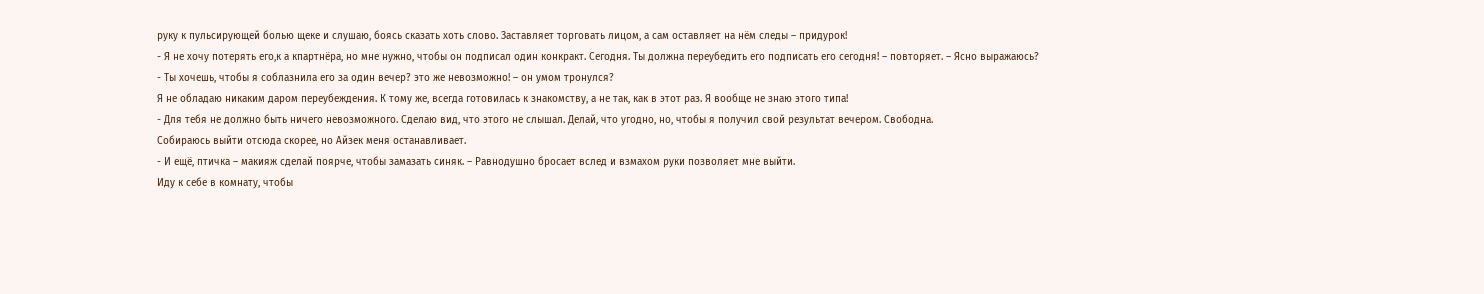руку к пульсирующей болью щеке и слушаю, боясь сказать хоть слово. Заставляет торговать лицом, а сам оставляет на нём следы – придурок!
- Я не хочу потерять его,к а кпартнёра, но мне нужно, чтобы он подписал один конкракт. Сегодня. Ты должна переубедить его подписать его сегодня! – повторяет. – Ясно выражаюсь?
- Ты хочешь, чтобы я соблазнила его за один вечер? это же невозможно! – он умом тронулся?
Я не обладаю никаким даром переубеждения. К тому же, всегда готовилась к знакомству, а не так, как в этот раз. Я вообще не знаю этого типа!
- Для тебя не должно быть ничего невозможного. Сделаю вид, что этого не слышал. Делай, что угодно, но, чтобы я получил свой результат вечером. Свободна.
Собираюсь выйти отсюда скорее, но Айзек меня останавливает.
- И ещё, птичка – макияж сделай поярче, чтобы замазать синяк. – Равнодушно бросает вслед и взмахом руки позволяет мне выйти.
Иду к себе в комнату, чтобы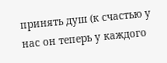принять душ (к счастью у нас он теперь у каждого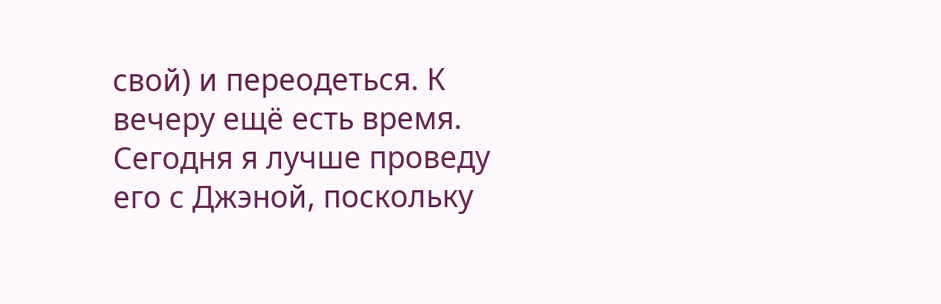свой) и переодеться. К вечеру ещё есть время. Сегодня я лучше проведу его с Джэной, поскольку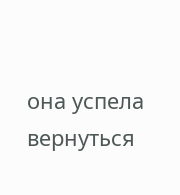она успела вернуться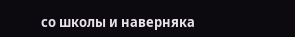со школы и наверняка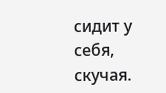сидит у себя, скучая.